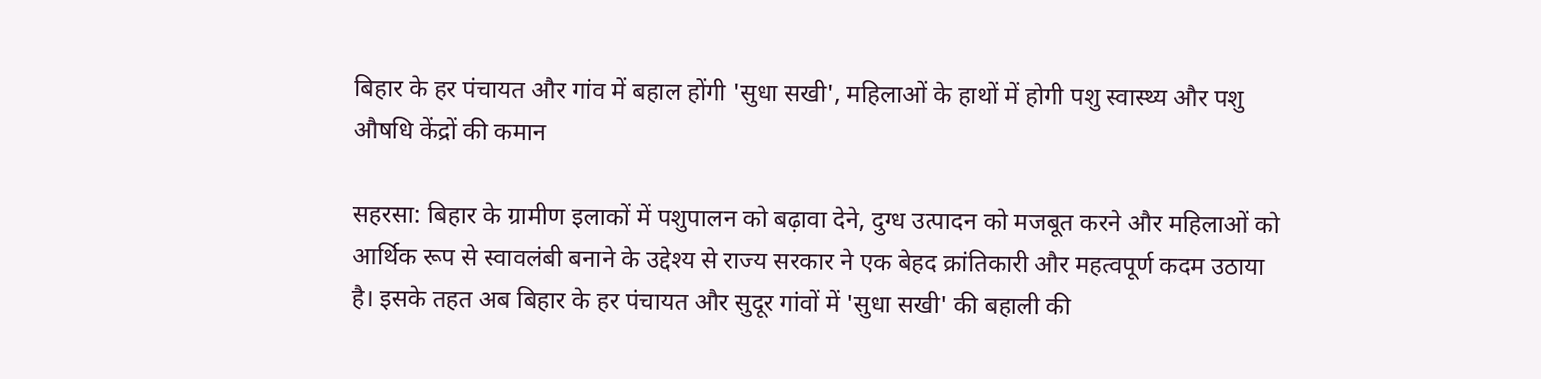बिहार के हर पंचायत और गांव में बहाल होंगी 'सुधा सखी', महिलाओं के हाथों में होगी पशु स्वास्थ्य और पशु औषधि केंद्रों की कमान

सहरसा: बिहार के ग्रामीण इलाकों में पशुपालन को बढ़ावा देने, दुग्ध उत्पादन को मजबूत करने और महिलाओं को आर्थिक रूप से स्वावलंबी बनाने के उद्देश्य से राज्य सरकार ने एक बेहद क्रांतिकारी और महत्वपूर्ण कदम उठाया है। इसके तहत अब बिहार के हर पंचायत और सुदूर गांवों में 'सुधा सखी' की बहाली की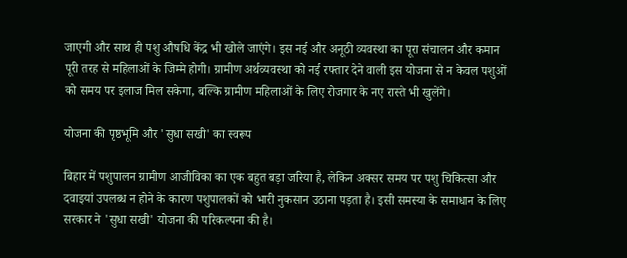जाएगी और साथ ही पशु औषधि केंद्र भी खोले जाएंगे। इस नई और अनूठी व्यवस्था का पूरा संचालन और कमान पूरी तरह से महिलाओं के जिम्मे होगी। ग्रामीण अर्थव्यवस्था को नई रफ्तार देने वाली इस योजना से न केवल पशुओं को समय पर इलाज मिल सकेगा, बल्कि ग्रामीण महिलाओं के लिए रोजगार के नए रास्ते भी खुलेंगे।

योजना की पृष्ठभूमि और 'सुधा सखी' का स्वरूप

बिहार में पशुपालन ग्रामीण आजीविका का एक बहुत बड़ा जरिया है, लेकिन अक्सर समय पर पशु चिकित्सा और दवाइयां उपलब्ध न होने के कारण पशुपालकों को भारी नुकसान उठाना पड़ता है। इसी समस्या के समाधान के लिए सरकार ने 'सुधा सखी' योजना की परिकल्पना की है।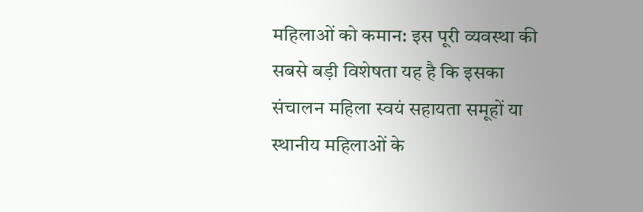महिलाओं को कमान: इस पूरी व्यवस्था की सबसे बड़ी विशेषता यह है कि इसका संचालन महिला स्वयं सहायता समूहों या स्थानीय महिलाओं के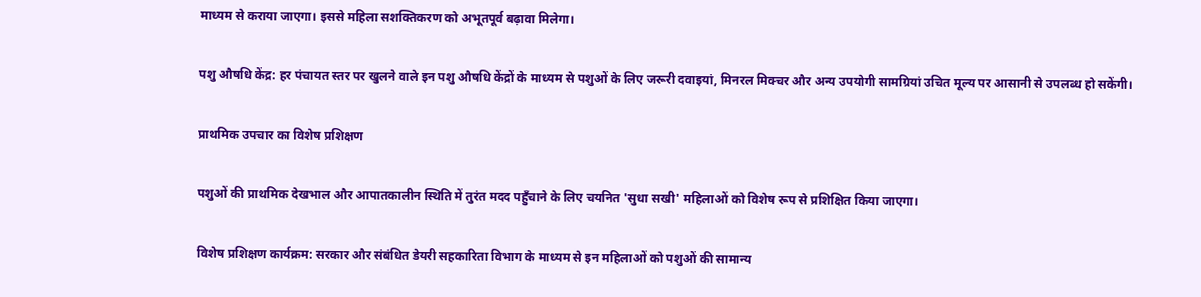माध्यम से कराया जाएगा। इससे महिला सशक्तिकरण को अभूतपूर्व बढ़ावा मिलेगा।

पशु औषधि केंद्र: हर पंचायत स्तर पर खुलने वाले इन पशु औषधि केंद्रों के माध्यम से पशुओं के लिए जरूरी दवाइयां, मिनरल मिक्चर और अन्य उपयोगी सामग्रियां उचित मूल्य पर आसानी से उपलब्ध हो सकेंगी।

प्राथमिक उपचार का विशेष प्रशिक्षण

पशुओं की प्राथमिक देखभाल और आपातकालीन स्थिति में तुरंत मदद पहुँचाने के लिए चयनित 'सुधा सखी' महिलाओं को विशेष रूप से प्रशिक्षित किया जाएगा।

विशेष प्रशिक्षण कार्यक्रम: सरकार और संबंधित डेयरी सहकारिता विभाग के माध्यम से इन महिलाओं को पशुओं की सामान्य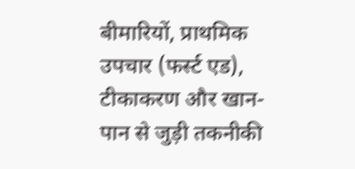बीमारियों, प्राथमिक उपचार (फर्स्ट एड), टीकाकरण और खान-पान से जुड़ी तकनीकी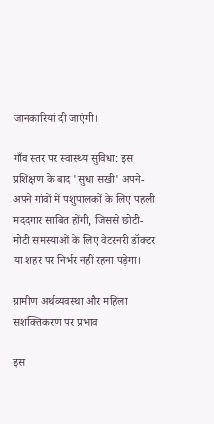जानकारियां दी जाएंगी।

गाँव स्तर पर स्वास्थ्य सुविधा: इस प्रशिक्षण के बाद 'सुधा सखी' अपने-अपने गांवों में पशुपालकों के लिए पहली मददगार साबित होंगी, जिससे छोटी-मोटी समस्याओं के लिए वेटरनरी डॉक्टर या शहर पर निर्भर नहीं रहना पड़ेगा।

ग्रामीण अर्थव्यवस्था और महिला सशक्तिकरण पर प्रभाव

इस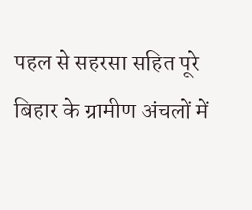पहल से सहरसा सहित पूरे बिहार के ग्रामीण अंचलों में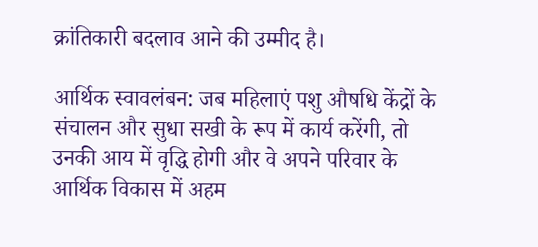क्रांतिकारी बदलाव आने की उम्मीद है।

आर्थिक स्वावलंबन: जब महिलाएं पशु औषधि केंद्रों के संचालन और सुधा सखी के रूप में कार्य करेंगी, तो उनकी आय में वृद्धि होगी और वे अपने परिवार के आर्थिक विकास में अहम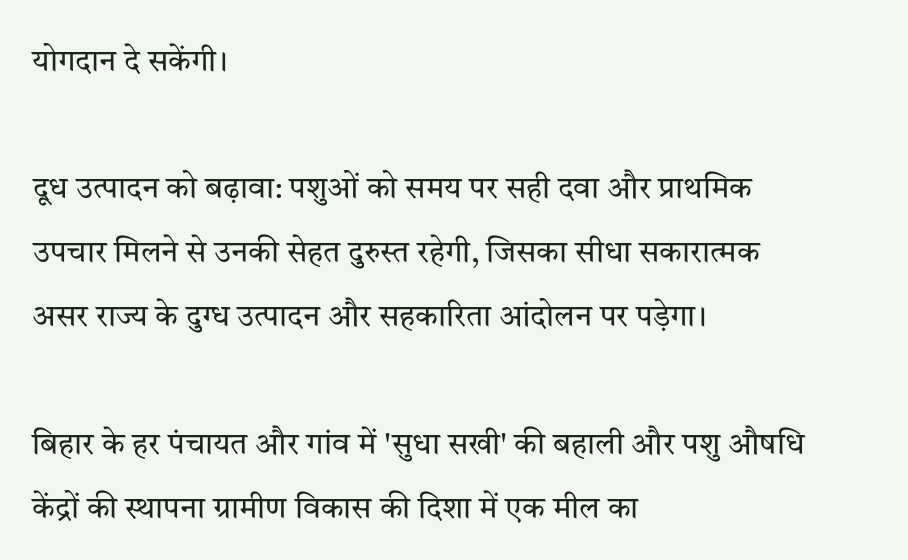योगदान दे सकेंगी।

दूध उत्पादन को बढ़ावा: पशुओं को समय पर सही दवा और प्राथमिक उपचार मिलने से उनकी सेहत दुरुस्त रहेगी, जिसका सीधा सकारात्मक असर राज्य के दुग्ध उत्पादन और सहकारिता आंदोलन पर पड़ेगा।

बिहार के हर पंचायत और गांव में 'सुधा सखी' की बहाली और पशु औषधि केंद्रों की स्थापना ग्रामीण विकास की दिशा में एक मील का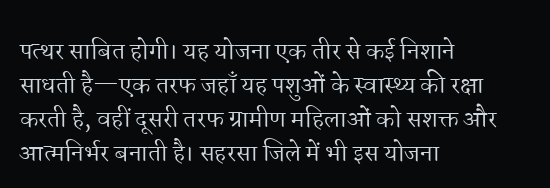पत्थर साबित होगी। यह योजना एक तीर से कई निशाने साधती है—एक तरफ जहाँ यह पशुओं के स्वास्थ्य की रक्षा करती है, वहीं दूसरी तरफ ग्रामीण महिलाओं को सशक्त और आत्मनिर्भर बनाती है। सहरसा जिले में भी इस योजना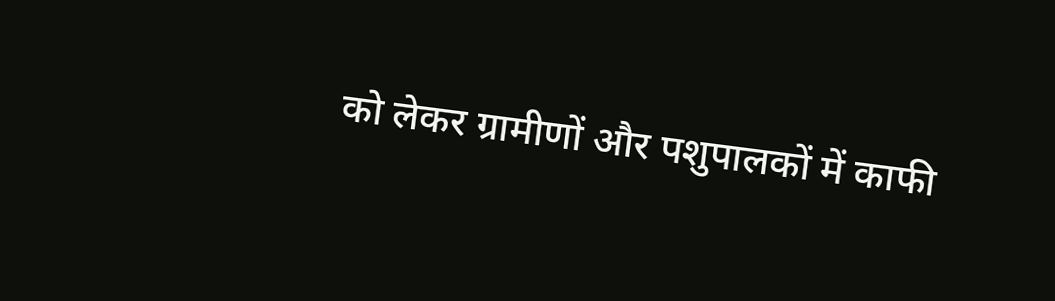को लेकर ग्रामीणों और पशुपालकों में काफी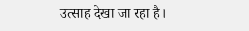उत्साह देखा जा रहा है।